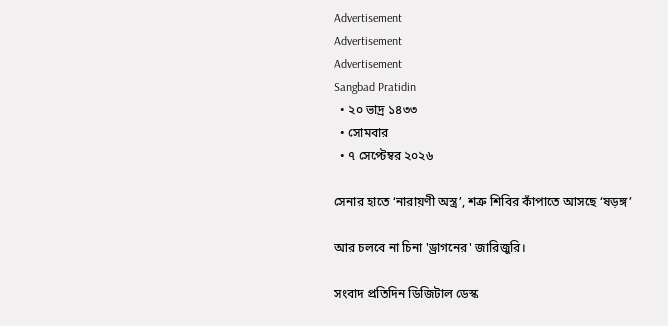Advertisement
Advertisement
Advertisement
Sangbad Pratidin
  • ২০ ভাদ্র ১৪৩৩
  • সোমবার
  • ৭ সেপ্টেম্বর ২০২৬

সেনার হাতে ‘নারায়ণী অস্ত্র’, শত্রু শিবির কাঁপাতে আসছে ‘ষড়ঙ্গ’

আর চলবে না চিনা 'ড্রাগনের' জারিজুরি।

সংবাদ প্রতিদিন ডিজিটাল ডেস্ক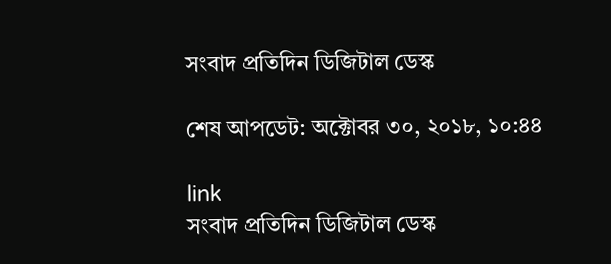সংবাদ প্রতিদিন ডিজিটাল ডেস্ক

শেষ আপডেট: অক্টোবর ৩০, ২০১৮, ১০:৪৪

link
সংবাদ প্রতিদিন ডিজিটাল ডেস্ক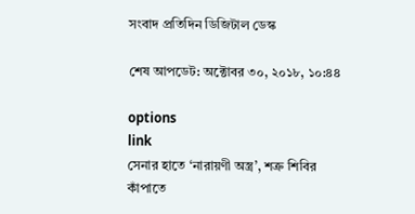সংবাদ প্রতিদিন ডিজিটাল ডেস্ক

শেষ আপডেট: অক্টোবর ৩০, ২০১৮, ১০:৪৪

options
link
সেনার হাতে ‘নারায়ণী অস্ত্র’, শত্রু শিবির কাঁপাতে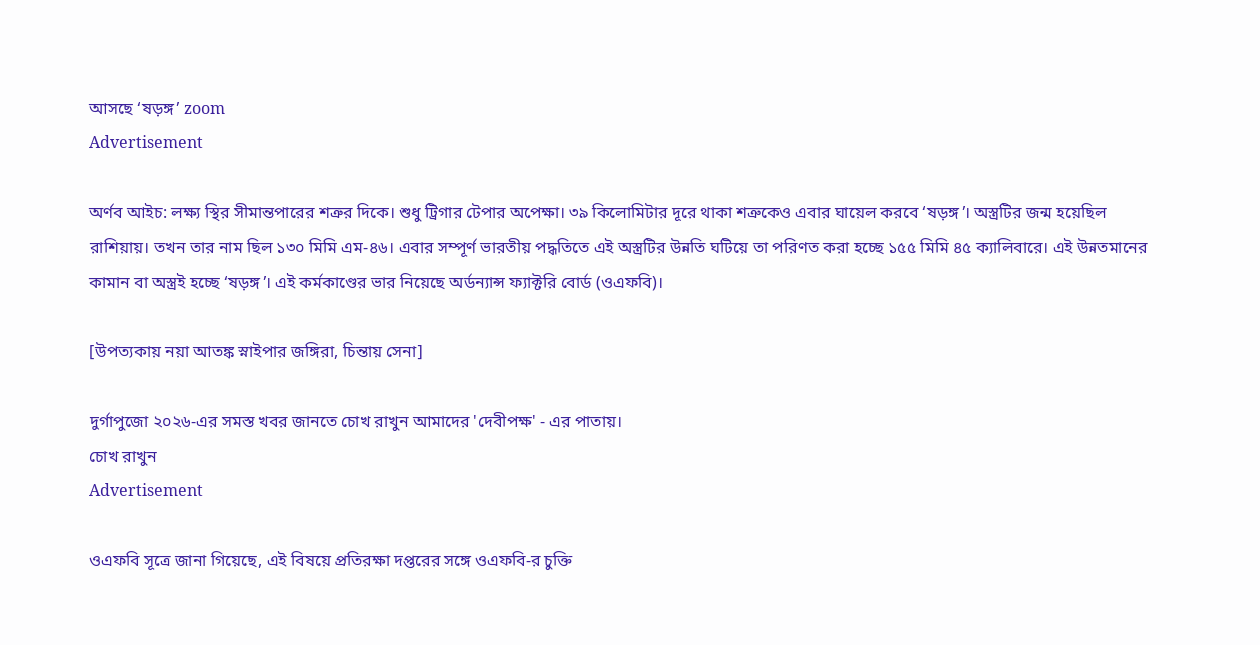আসছে ‘ষড়ঙ্গ’ zoom
Advertisement

অর্ণব আইচ: লক্ষ্য স্থির সীমান্তপারের শত্রুর দিকে। শুধু ট্রিগার টেপার অপেক্ষা। ৩৯ কিলোমিটার দূরে থাকা শত্রুকেও এবার ঘায়েল করবে ‘ষড়ঙ্গ’। অস্ত্রটির জন্ম হয়েছিল রাশিয়ায়। তখন তার নাম ছিল ১৩০ মিমি এম-৪৬। এবার সম্পূর্ণ ভারতীয় পদ্ধতিতে এই অস্ত্রটির উন্নতি ঘটিয়ে তা পরিণত করা হচ্ছে ১৫৫ মিমি ৪৫ ক্যালিবারে। এই উন্নতমানের কামান বা অস্ত্রই হচ্ছে ‘ষড়ঙ্গ’। এই কর্মকাণ্ডের ভার নিয়েছে অর্ডন্যান্স ফ্যাক্টরি বোর্ড (ওএফবি)।

[উপত্যকায় নয়া আতঙ্ক স্নাইপার জঙ্গিরা, চিন্তায় সেনা]

দুর্গাপুজো ২০২৬-এর সমস্ত খবর জানতে চোখ রাখুন আমাদের 'দেবীপক্ষ' - এর পাতায়।
চোখ রাখুন
Advertisement

ওএফবি সূত্রে জানা গিয়েছে, এই বিষয়ে প্রতিরক্ষা দপ্তরের সঙ্গে ওএফবি-র চুক্তি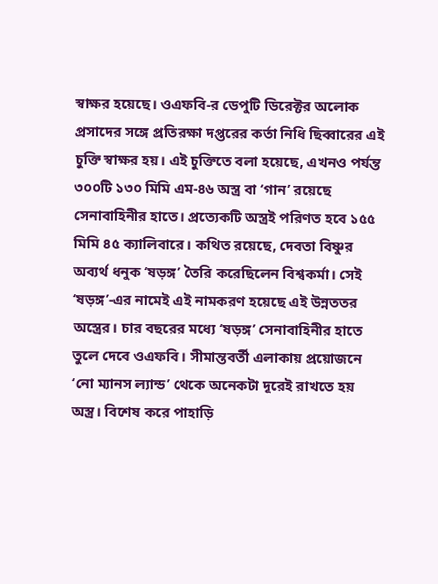স্বাক্ষর হয়েছে। ওএফবি-র ডেপুটি ডিরেক্টর অলোক প্রসাদের সঙ্গে প্রতিরক্ষা দপ্তরের কর্তা নিধি ছিব্বারের এই চুক্তি স্বাক্ষর হয়। এই চুক্তিতে বলা হয়েছে, এখনও পর্যন্ত ৩০০টি ১৩০ মিমি এম-৪৬ অস্ত্র বা ‘গান’ রয়েছে সেনাবাহিনীর হাতে। প্রত্যেকটি অস্ত্রই পরিণত হবে ১৫৫ মিমি ৪৫ ক্যালিবারে। কথিত রয়েছে, দেবতা বিষ্ণুর অব্যর্থ ধনুক ‘ষড়ঙ্গ’ তৈরি করেছিলেন বিশ্বকর্মা। সেই ‘ষড়ঙ্গ’-এর নামেই এই নামকরণ হয়েছে এই উন্নততর অস্ত্রের। চার বছরের মধ্যে ‘ষড়ঙ্গ’ সেনাবাহিনীর হাতে তুলে দেবে ওএফবি। সীমান্তবর্তী এলাকায় প্রয়োজনে ‘নো ম্যানস ল্যান্ড’ থেকে অনেকটা দূরেই রাখতে হয় অস্ত্র। বিশেষ করে পাহাড়ি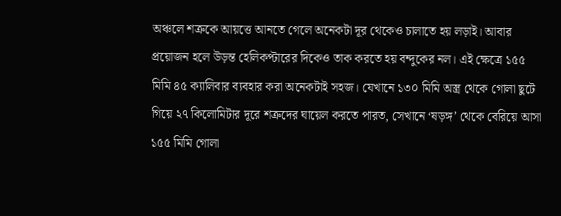অঞ্চলে শত্রুকে আয়ত্তে আনতে গেলে অনেকটা দূর থেকেও চালাতে হয় লড়াই। আবার প্রয়োজন হলে উড়ন্ত হেলিকপ্টারের দিকেও তাক করতে হয় বন্দুকের নল। এই ক্ষেত্রে ১৫৫ মিমি ৪৫ ক্যালিবার ব্যবহার করা অনেকটাই সহজ। যেখানে ১৩০ মিমি অস্ত্র থেকে গোলা ছুটে গিয়ে ২৭ কিলোমিটার দূরে শত্রুদের ঘায়েল করতে পারত, সেখানে ‘ষড়ঙ্গ’ থেকে বেরিয়ে আসা ১৫৫ মিমি গোলা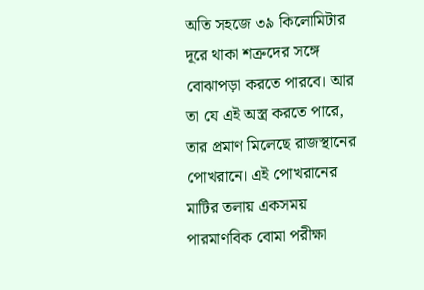অতি সহজে ৩৯ কিলোমিটার দূরে থাকা শত্রুদের সঙ্গে বোঝাপড়া করতে পারবে। আর তা যে এই অস্ত্র করতে পারে, তার প্রমাণ মিলেছে রাজস্থানের পোখরানে। এই পোখরানের মাটির তলায় একসময় পারমাণবিক বোমা পরীক্ষা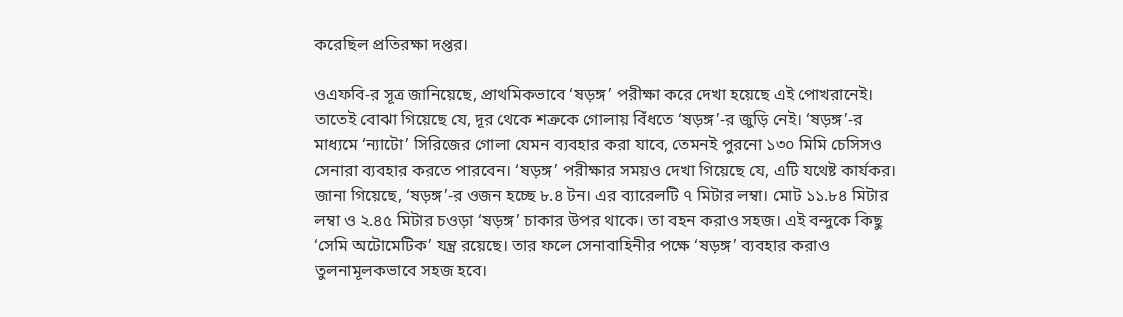করেছিল প্রতিরক্ষা দপ্তর।

ওএফবি-র সূত্র জানিয়েছে, প্রাথমিকভাবে ‘ষড়ঙ্গ’ পরীক্ষা করে দেখা হয়েছে এই পোখরানেই। তাতেই বোঝা গিয়েছে যে, দূর থেকে শত্রুকে গোলায় বিঁধতে ‘ষড়ঙ্গ’-র জুড়ি নেই। ‘ষড়ঙ্গ’-র মাধ্যমে ‘ন্যাটো’ সিরিজের গোলা যেমন ব্যবহার করা যাবে, তেমনই পুরনো ১৩০ মিমি চেসিসও সেনারা ব্যবহার করতে পারবেন। ‘ষড়ঙ্গ’ পরীক্ষার সময়ও দেখা গিয়েছে যে, এটি যথেষ্ট কার্যকর। জানা গিয়েছে, ‘ষড়ঙ্গ’-র ওজন হচ্ছে ৮.৪ টন। এর ব্যারেলটি ৭ মিটার লম্বা। মোট ১১.৮৪ মিটার লম্বা ও ২.৪৫ মিটার চওড়া ‘ষড়ঙ্গ’ চাকার উপর থাকে। তা বহন করাও সহজ। এই বন্দুকে কিছু ‘সেমি অটোমেটিক’ যন্ত্র রয়েছে। তার ফলে সেনাবাহিনীর পক্ষে ‘ষড়ঙ্গ’ ব্যবহার করাও তুলনামূলকভাবে সহজ হবে।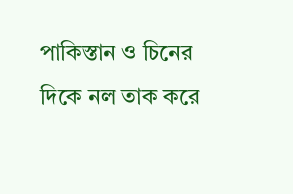পাকিস্তান ও চিনের দিকে নল তাক করে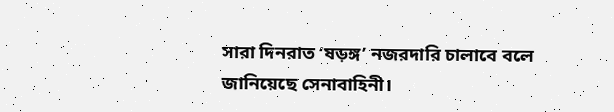সারা দিনরাত ‘ষড়ঙ্গ’ নজরদারি চালাবে বলে জানিয়েছে সেনাবাহিনী।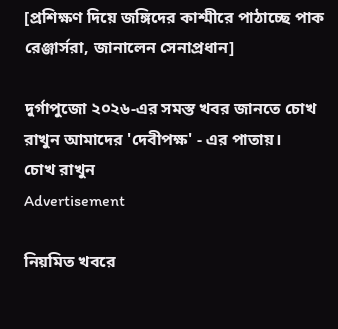[প্রশিক্ষণ দিয়ে জঙ্গিদের কাশ্মীরে পাঠাচ্ছে পাক রেঞ্জার্সরা, জানালেন সেনাপ্রধান]

দুর্গাপুজো ২০২৬-এর সমস্ত খবর জানতে চোখ রাখুন আমাদের 'দেবীপক্ষ' - এর পাতায়।
চোখ রাখুন
Advertisement

নিয়মিত খবরে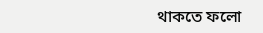থাকতে ফলো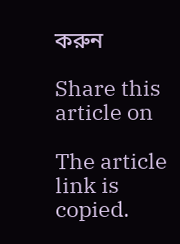করুন

Share this article on

The article link is copied.